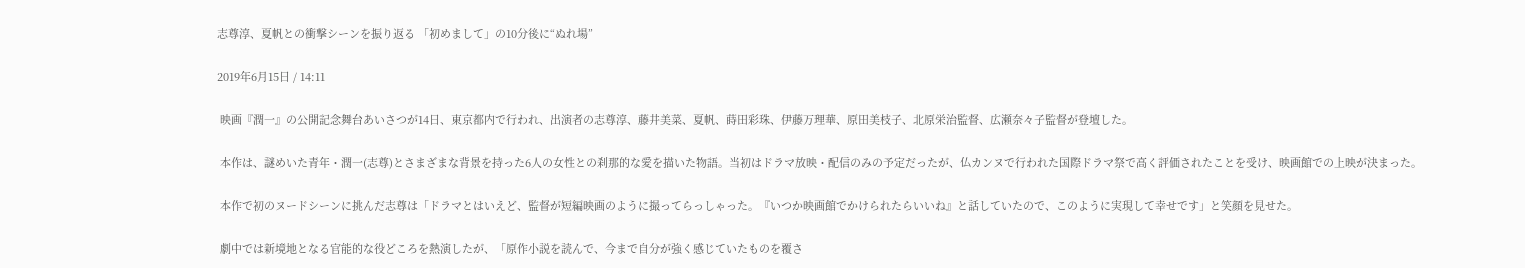志尊淳、夏帆との衝撃シーンを振り返る 「初めまして」の10分後に“ぬれ場”

2019年6月15日 / 14:11

 映画『潤一』の公開記念舞台あいさつが14日、東京都内で行われ、出演者の志尊淳、藤井美菜、夏帆、蒔田彩珠、伊藤万理華、原田美枝子、北原栄治監督、広瀬奈々子監督が登壇した。

 本作は、謎めいた青年・潤一(志尊)とさまざまな背景を持った6人の女性との刹那的な愛を描いた物語。当初はドラマ放映・配信のみの予定だったが、仏カンヌで行われた国際ドラマ祭で高く評価されたことを受け、映画館での上映が決まった。

 本作で初のヌードシーンに挑んだ志尊は「ドラマとはいえど、監督が短編映画のように撮ってらっしゃった。『いつか映画館でかけられたらいいね』と話していたので、このように実現して幸せです」と笑顔を見せた。

 劇中では新境地となる官能的な役どころを熱演したが、「原作小説を読んで、今まで自分が強く感じていたものを覆さ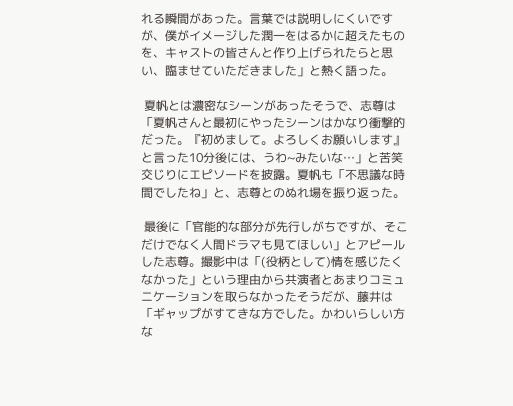れる瞬間があった。言葉では説明しにくいですが、僕がイメージした潤一をはるかに超えたものを、キャストの皆さんと作り上げられたらと思い、臨ませていただきました」と熱く語った。

 夏帆とは濃密なシーンがあったそうで、志尊は「夏帆さんと最初にやったシーンはかなり衝撃的だった。『初めまして。よろしくお願いします』と言った10分後には、うわ~みたいな…」と苦笑交じりにエピソードを披露。夏帆も「不思議な時間でしたね」と、志尊とのぬれ場を振り返った。

 最後に「官能的な部分が先行しがちですが、そこだけでなく人間ドラマも見てほしい」とアピールした志尊。撮影中は「(役柄として)情を感じたくなかった」という理由から共演者とあまりコミュニケーションを取らなかったそうだが、藤井は「ギャップがすてきな方でした。かわいらしい方な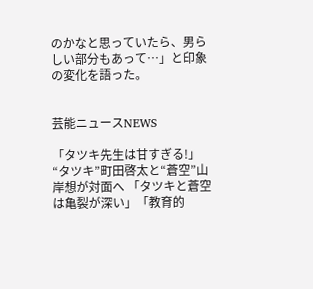のかなと思っていたら、男らしい部分もあって…」と印象の変化を語った。


芸能ニュースNEWS

「タツキ先生は甘すぎる!」“タツキ”町田啓太と“蒼空”山岸想が対面へ 「タツキと蒼空は亀裂が深い」「教育的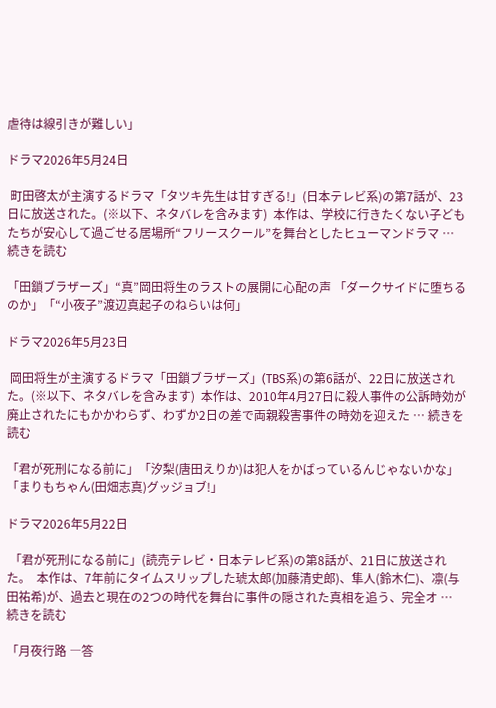虐待は線引きが難しい」

ドラマ2026年5月24日

 町田啓太が主演するドラマ「タツキ先生は甘すぎる!」(日本テレビ系)の第7話が、23日に放送された。(※以下、ネタバレを含みます)  本作は、学校に行きたくない子どもたちが安心して過ごせる居場所“フリースクール”を舞台としたヒューマンドラマ … 続きを読む

「田鎖ブラザーズ」“真”岡田将生のラストの展開に心配の声 「ダークサイドに堕ちるのか」「“小夜子”渡辺真起子のねらいは何」

ドラマ2026年5月23日

 岡田将生が主演するドラマ「田鎖ブラザーズ」(TBS系)の第6話が、22日に放送された。(※以下、ネタバレを含みます)  本作は、2010年4月27日に殺人事件の公訴時効が廃止されたにもかかわらず、わずか2日の差で両親殺害事件の時効を迎えた … 続きを読む

「君が死刑になる前に」「汐梨(唐田えりか)は犯人をかばっているんじゃないかな」「まりもちゃん(田畑志真)グッジョブ!」

ドラマ2026年5月22日

 「君が死刑になる前に」(読売テレビ・日本テレビ系)の第8話が、21日に放送された。  本作は、7年前にタイムスリップした琥太郎(加藤清史郎)、隼人(鈴木仁)、凛(与田祐希)が、過去と現在の2つの時代を舞台に事件の隠された真相を追う、完全オ … 続きを読む

「月夜行路 ―答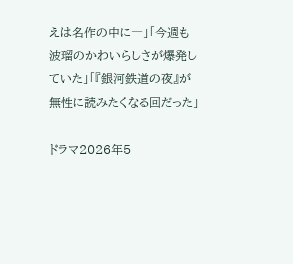えは名作の中に―」「今週も波瑠のかわいらしさが爆発していた」「『銀河鉄道の夜』が無性に読みたくなる回だった」

ドラマ2026年5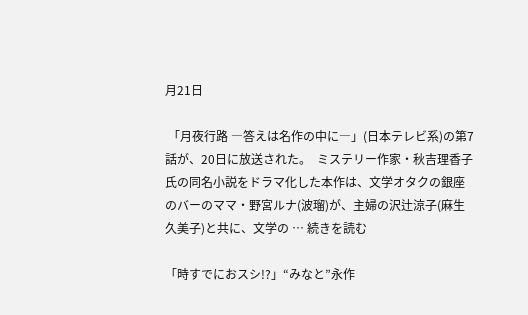月21日

 「月夜行路 ―答えは名作の中に―」(日本テレビ系)の第7話が、20日に放送された。  ミステリー作家・秋吉理香子氏の同名小説をドラマ化した本作は、文学オタクの銀座のバーのママ・野宮ルナ(波瑠)が、主婦の沢辻涼子(麻生久美子)と共に、文学の … 続きを読む

「時すでにおスシ!?」“みなと”永作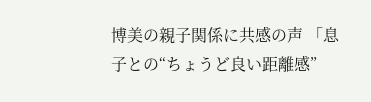博美の親子関係に共感の声 「息子との“ちょうど良い距離感”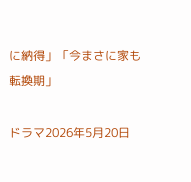に納得」「今まさに家も転換期」

ドラマ2026年5月20日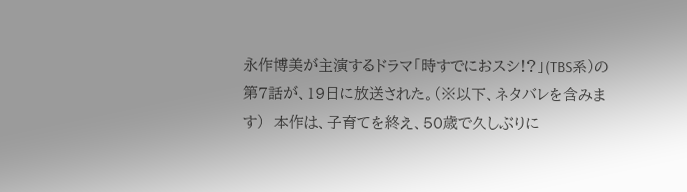永作博美が主演するドラマ「時すでにおスシ!?」(TBS系)の第7話が、19日に放送された。(※以下、ネタバレを含みます)  本作は、子育てを終え、50歳で久しぶりに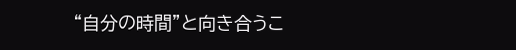“自分の時間”と向き合うこ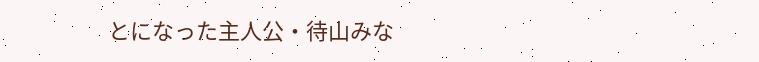とになった主人公・待山みな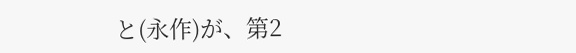と(永作)が、第2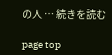の人 … 続きを読む

page top